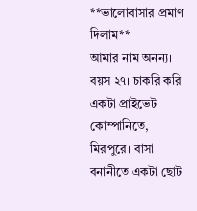**ভালোবাসার প্রমাণ দিলাম**
আমার নাম অনন্য। বয়স ২৭। চাকরি করি একটা প্রাইভেট কোম্পানিতে, মিরপুরে। বাসা বনানীতে একটা ছোট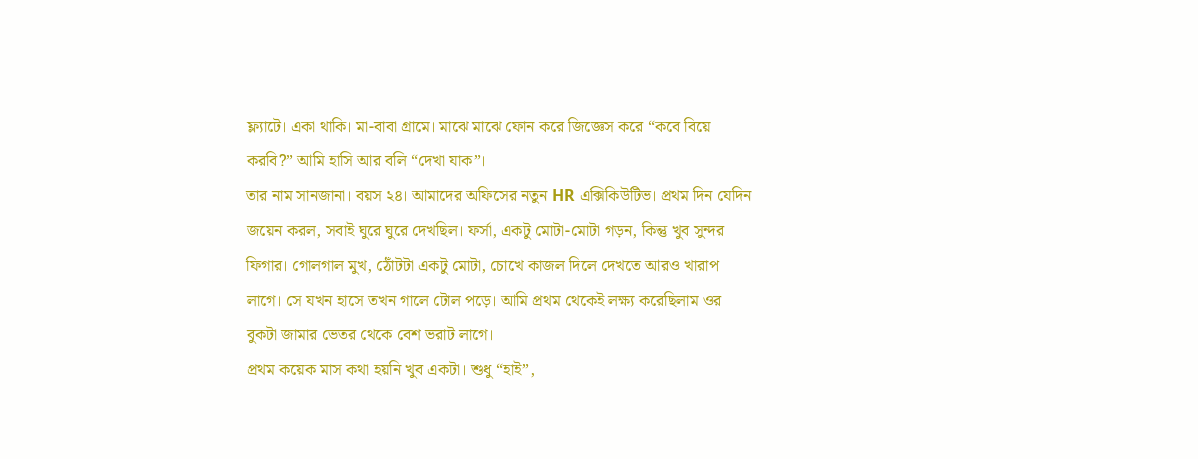ফ্ল্যাটে। একা থাকি। মা-বাবা গ্রামে। মাঝে মাঝে ফোন করে জিজ্ঞেস করে “কবে বিয়ে করবি?” আমি হাসি আর বলি “দেখা যাক”।
তার নাম সানজানা। বয়স ২৪। আমাদের অফিসের নতুন HR এক্সিকিউটিভ। প্রথম দিন যেদিন জয়েন করল, সবাই ঘুরে ঘুরে দেখছিল। ফর্সা, একটু মোটা-মোটা গড়ন, কিন্তু খুব সুন্দর ফিগার। গোলগাল মুখ, ঠোঁটটা একটু মোটা, চোখে কাজল দিলে দেখতে আরও খারাপ লাগে। সে যখন হাসে তখন গালে টোল পড়ে। আমি প্রথম থেকেই লক্ষ্য করেছিলাম ওর বুকটা জামার ভেতর থেকে বেশ ভরাট লাগে।
প্রথম কয়েক মাস কথা হয়নি খুব একটা। শুধু “হাই”,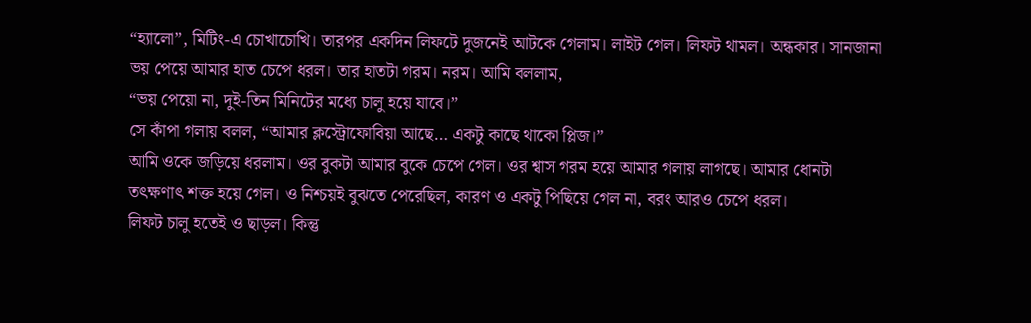“হ্যালো”, মিটিং-এ চোখাচোখি। তারপর একদিন লিফটে দুজনেই আটকে গেলাম। লাইট গেল। লিফট থামল। অন্ধকার। সানজানা ভয় পেয়ে আমার হাত চেপে ধরল। তার হাতটা গরম। নরম। আমি বললাম,
“ভয় পেয়ো না, দুই-তিন মিনিটের মধ্যে চালু হয়ে যাবে।”
সে কাঁপা গলায় বলল, “আমার ক্লস্ট্রোফোবিয়া আছে… একটু কাছে থাকো প্লিজ।”
আমি ওকে জড়িয়ে ধরলাম। ওর বুকটা আমার বুকে চেপে গেল। ওর শ্বাস গরম হয়ে আমার গলায় লাগছে। আমার ধোনটা তৎক্ষণাৎ শক্ত হয়ে গেল। ও নিশ্চয়ই বুঝতে পেরেছিল, কারণ ও একটু পিছিয়ে গেল না, বরং আরও চেপে ধরল।
লিফট চালু হতেই ও ছাড়ল। কিন্তু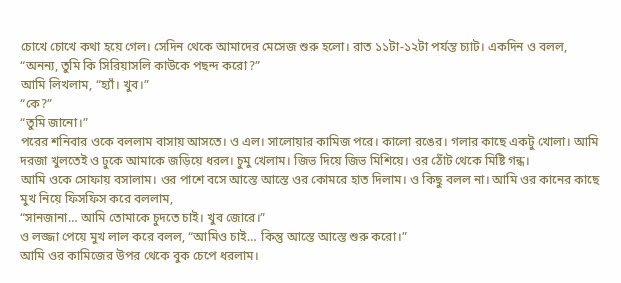চোখে চোখে কথা হয়ে গেল। সেদিন থেকে আমাদের মেসেজ শুরু হলো। রাত ১১টা-১২টা পর্যন্ত চ্যাট। একদিন ও বলল,
“অনন্য, তুমি কি সিরিয়াসলি কাউকে পছন্দ করো?”
আমি লিখলাম, “হ্যাঁ। খুব।”
“কে?”
“তুমি জানো।”
পরের শনিবার ওকে বললাম বাসায় আসতে। ও এল। সালোয়ার কামিজ পরে। কালো রঙের। গলার কাছে একটু খোলা। আমি দরজা খুলতেই ও ঢুকে আমাকে জড়িয়ে ধরল। চুমু খেলাম। জিভ দিয়ে জিভ মিশিয়ে। ওর ঠোঁট থেকে মিষ্টি গন্ধ।
আমি ওকে সোফায় বসালাম। ওর পাশে বসে আস্তে আস্তে ওর কোমরে হাত দিলাম। ও কিছু বলল না। আমি ওর কানের কাছে মুখ নিয়ে ফিসফিস করে বললাম,
“সানজানা… আমি তোমাকে চুদতে চাই। খুব জোরে।”
ও লজ্জা পেয়ে মুখ লাল করে বলল, “আমিও চাই… কিন্তু আস্তে আস্তে শুরু করো।”
আমি ওর কামিজের উপর থেকে বুক চেপে ধরলাম।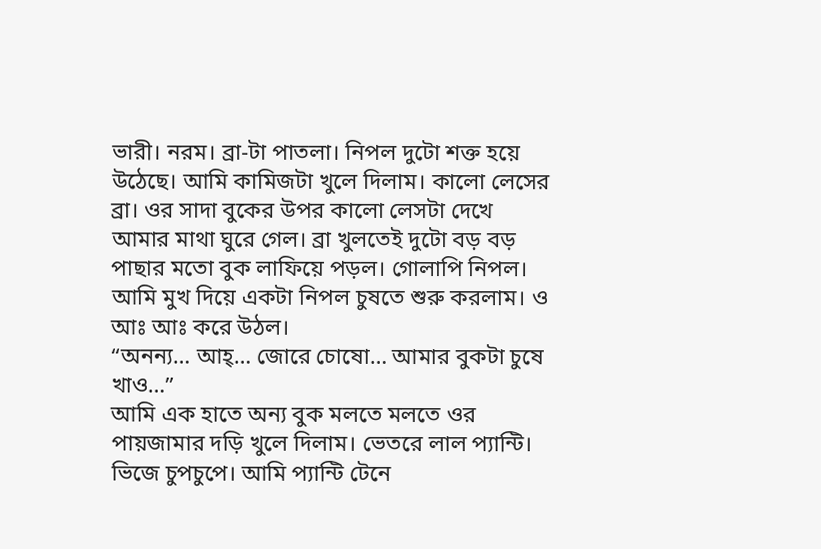ভারী। নরম। ব্রা-টা পাতলা। নিপল দুটো শক্ত হয়ে উঠেছে। আমি কামিজটা খুলে দিলাম। কালো লেসের ব্রা। ওর সাদা বুকের উপর কালো লেসটা দেখে আমার মাথা ঘুরে গেল। ব্রা খুলতেই দুটো বড় বড় পাছার মতো বুক লাফিয়ে পড়ল। গোলাপি নিপল। আমি মুখ দিয়ে একটা নিপল চুষতে শুরু করলাম। ও আঃ আঃ করে উঠল।
“অনন্য… আহ্… জোরে চোষো… আমার বুকটা চুষে খাও…”
আমি এক হাতে অন্য বুক মলতে মলতে ওর পায়জামার দড়ি খুলে দিলাম। ভেতরে লাল প্যান্টি। ভিজে চুপচুপে। আমি প্যান্টি টেনে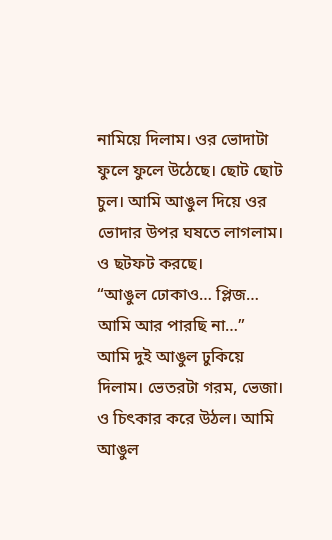নামিয়ে দিলাম। ওর ভোদাটা ফুলে ফুলে উঠেছে। ছোট ছোট চুল। আমি আঙুল দিয়ে ওর ভোদার উপর ঘষতে লাগলাম। ও ছটফট করছে।
“আঙুল ঢোকাও… প্লিজ… আমি আর পারছি না…”
আমি দুই আঙুল ঢুকিয়ে দিলাম। ভেতরটা গরম, ভেজা। ও চিৎকার করে উঠল। আমি আঙুল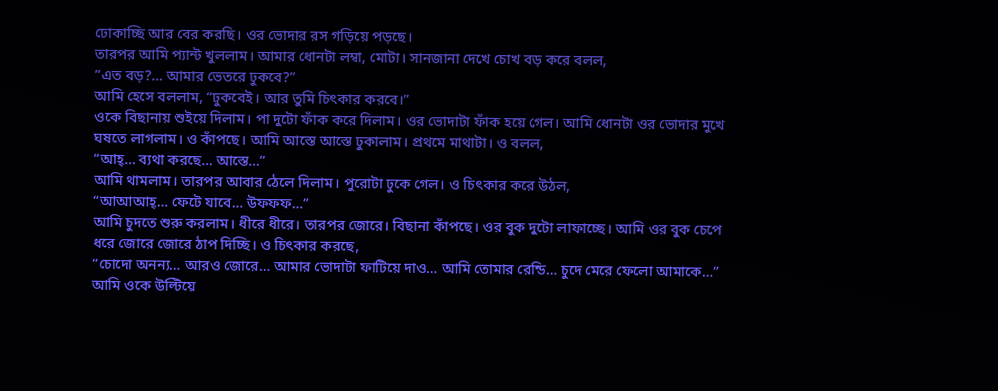ঢোকাচ্ছি আর বের করছি। ওর ভোদার রস গড়িয়ে পড়ছে।
তারপর আমি প্যান্ট খুললাম। আমার ধোনটা লম্বা, মোটা। সানজানা দেখে চোখ বড় করে বলল,
“এত বড়?… আমার ভেতরে ঢুকবে?”
আমি হেসে বললাম, “ঢুকবেই। আর তুমি চিৎকার করবে।”
ওকে বিছানায় শুইয়ে দিলাম। পা দুটো ফাঁক করে দিলাম। ওর ভোদাটা ফাঁক হয়ে গেল। আমি ধোনটা ওর ভোদার মুখে ঘষতে লাগলাম। ও কাঁপছে। আমি আস্তে আস্তে ঢুকালাম। প্রথমে মাথাটা। ও বলল,
“আহ্… ব্যথা করছে… আস্তে…”
আমি থামলাম। তারপর আবার ঠেলে দিলাম। পুরোটা ঢুকে গেল। ও চিৎকার করে উঠল,
“আআআহ্… ফেটে যাবে… উফফফ…”
আমি চুদতে শুরু করলাম। ধীরে ধীরে। তারপর জোরে। বিছানা কাঁপছে। ওর বুক দুটো লাফাচ্ছে। আমি ওর বুক চেপে ধরে জোরে জোরে ঠাপ দিচ্ছি। ও চিৎকার করছে,
“চোদো অনন্য… আরও জোরে… আমার ভোদাটা ফাটিয়ে দাও… আমি তোমার রেন্ডি… চুদে মেরে ফেলো আমাকে…”
আমি ওকে উল্টিয়ে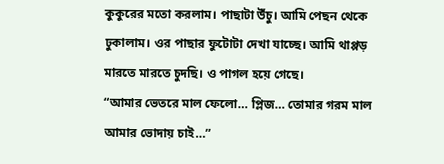কুকুরের মতো করলাম। পাছাটা উঁচু। আমি পেছন থেকে ঢুকালাম। ওর পাছার ফুটোটা দেখা যাচ্ছে। আমি থাপ্পড় মারতে মারতে চুদছি। ও পাগল হয়ে গেছে।
“আমার ভেতরে মাল ফেলো… প্লিজ… তোমার গরম মাল আমার ভোদায় চাই…”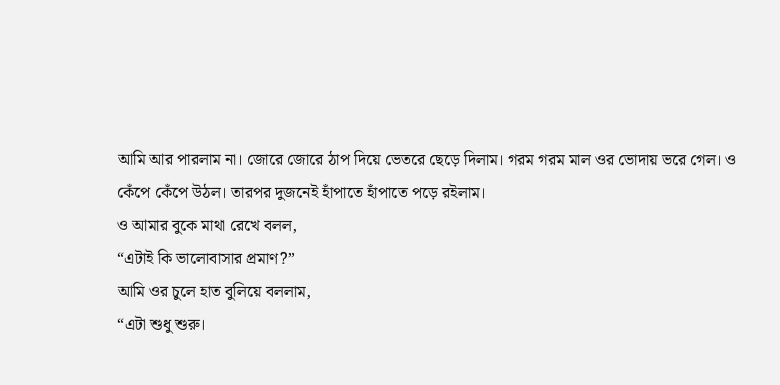আমি আর পারলাম না। জোরে জোরে ঠাপ দিয়ে ভেতরে ছেড়ে দিলাম। গরম গরম মাল ওর ভোদায় ভরে গেল। ও কেঁপে কেঁপে উঠল। তারপর দুজনেই হাঁপাতে হাঁপাতে পড়ে রইলাম।
ও আমার বুকে মাথা রেখে বলল,
“এটাই কি ভালোবাসার প্রমাণ?”
আমি ওর চুলে হাত বুলিয়ে বললাম,
“এটা শুধু শুরু।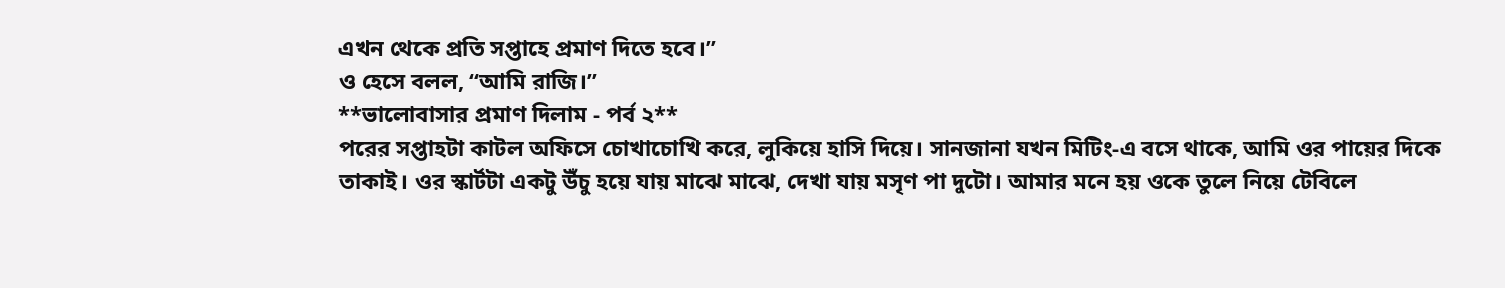এখন থেকে প্রতি সপ্তাহে প্রমাণ দিতে হবে।”
ও হেসে বলল, “আমি রাজি।”
**ভালোবাসার প্রমাণ দিলাম - পর্ব ২**
পরের সপ্তাহটা কাটল অফিসে চোখাচোখি করে, লুকিয়ে হাসি দিয়ে। সানজানা যখন মিটিং-এ বসে থাকে, আমি ওর পায়ের দিকে তাকাই। ওর স্কার্টটা একটু উঁচু হয়ে যায় মাঝে মাঝে, দেখা যায় মসৃণ পা দুটো। আমার মনে হয় ওকে তুলে নিয়ে টেবিলে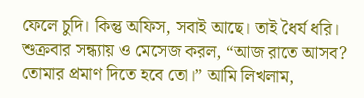ফেলে চুদি। কিন্তু অফিস, সবাই আছে। তাই ধৈর্য ধরি।
শুক্রবার সন্ধ্যায় ও মেসেজ করল, “আজ রাতে আসব? তোমার প্রমাণ দিতে হবে তো।” আমি লিখলাম,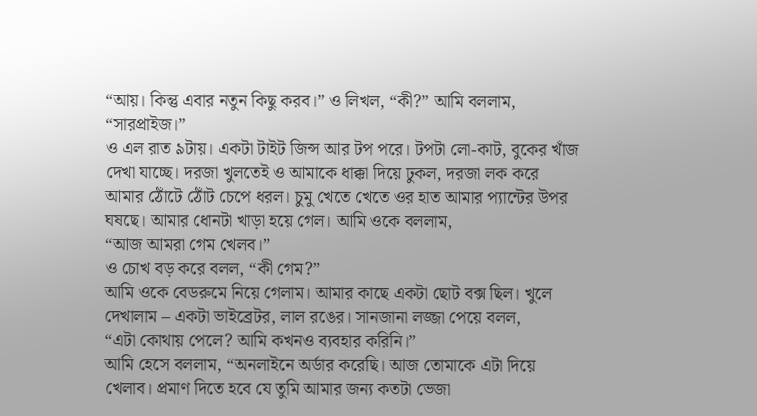“আয়। কিন্তু এবার নতুন কিছু করব।” ও লিখল, “কী?” আমি বললাম, “সারপ্রাইজ।”
ও এল রাত ৯টায়। একটা টাইট জিন্স আর টপ পরে। টপটা লো-কাট, বুকের খাঁজ দেখা যাচ্ছে। দরজা খুলতেই ও আমাকে ধাক্কা দিয়ে ঢুকল, দরজা লক করে আমার ঠোঁটে ঠোঁট চেপে ধরল। চুমু খেতে খেতে ওর হাত আমার প্যান্টের উপর ঘষছে। আমার ধোনটা খাড়া হয়ে গেল। আমি ওকে বললাম,
“আজ আমরা গেম খেলব।”
ও চোখ বড় করে বলল, “কী গেম?”
আমি ওকে বেডরুমে নিয়ে গেলাম। আমার কাছে একটা ছোট বক্স ছিল। খুলে দেখালাম – একটা ভাইব্রেটর, লাল রঙের। সানজানা লজ্জা পেয়ে বলল,
“এটা কোথায় পেলে? আমি কখনও ব্যবহার করিনি।”
আমি হেসে বললাম, “অনলাইনে অর্ডার করেছি। আজ তোমাকে এটা দিয়ে খেলাব। প্রমাণ দিতে হবে যে তুমি আমার জন্য কতটা ভেজা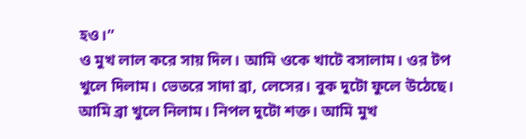হও।”
ও মুখ লাল করে সায় দিল। আমি ওকে খাটে বসালাম। ওর টপ খুলে দিলাম। ভেতরে সাদা ব্রা, লেসের। বুক দুটো ফুলে উঠেছে। আমি ব্রা খুলে নিলাম। নিপল দুটো শক্ত। আমি মুখ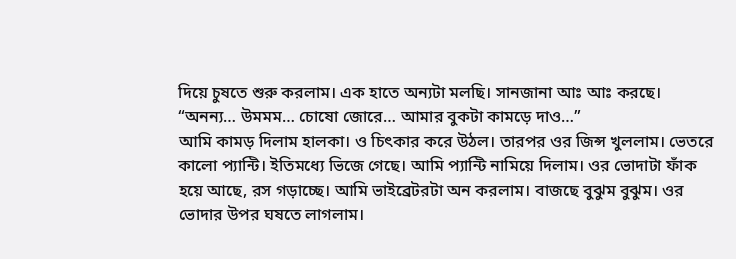দিয়ে চুষতে শুরু করলাম। এক হাতে অন্যটা মলছি। সানজানা আঃ আঃ করছে।
“অনন্য… উমমম… চোষো জোরে… আমার বুকটা কামড়ে দাও…”
আমি কামড় দিলাম হালকা। ও চিৎকার করে উঠল। তারপর ওর জিন্স খুললাম। ভেতরে কালো প্যান্টি। ইতিমধ্যে ভিজে গেছে। আমি প্যান্টি নামিয়ে দিলাম। ওর ভোদাটা ফাঁক হয়ে আছে, রস গড়াচ্ছে। আমি ভাইব্রেটরটা অন করলাম। বাজছে বুঝুম বুঝুম। ওর ভোদার উপর ঘষতে লাগলাম।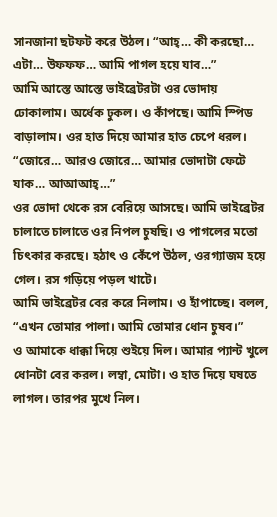সানজানা ছটফট করে উঠল। “আহ্… কী করছো… এটা… উফফফ… আমি পাগল হয়ে যাব…”
আমি আস্তে আস্তে ভাইব্রেটরটা ওর ভোদায় ঢোকালাম। অর্ধেক ঢুকল। ও কাঁপছে। আমি স্পিড বাড়ালাম। ওর হাত দিয়ে আমার হাত চেপে ধরল।
“জোরে… আরও জোরে… আমার ভোদাটা ফেটে যাক… আআআহ্…”
ওর ভোদা থেকে রস বেরিয়ে আসছে। আমি ভাইব্রেটর চালাতে চালাতে ওর নিপল চুষছি। ও পাগলের মতো চিৎকার করছে। হঠাৎ ও কেঁপে উঠল, ওরগ্যাজম হয়ে গেল। রস গড়িয়ে পড়ল খাটে।
আমি ভাইব্রেটর বের করে নিলাম। ও হাঁপাচ্ছে। বলল,
“এখন তোমার পালা। আমি তোমার ধোন চুষব।”
ও আমাকে ধাক্কা দিয়ে শুইয়ে দিল। আমার প্যান্ট খুলে ধোনটা বের করল। লম্বা, মোটা। ও হাত দিয়ে ঘষতে লাগল। তারপর মুখে নিল।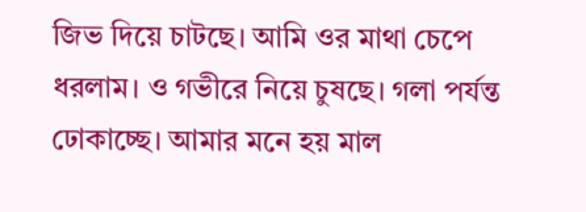জিভ দিয়ে চাটছে। আমি ওর মাথা চেপে ধরলাম। ও গভীরে নিয়ে চুষছে। গলা পর্যন্ত ঢোকাচ্ছে। আমার মনে হয় মাল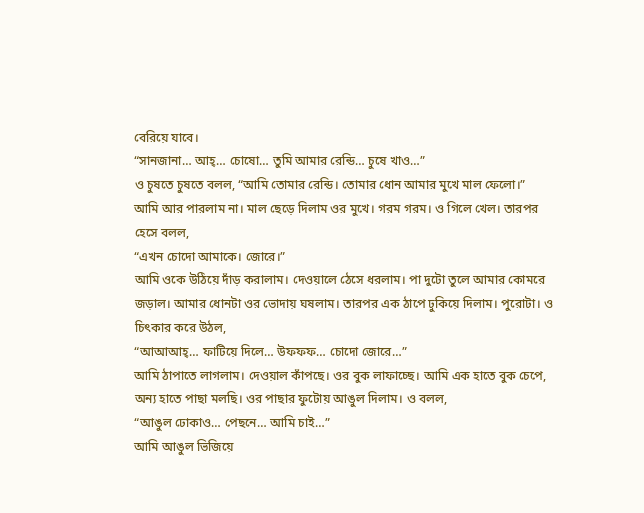বেরিয়ে যাবে।
“সানজানা… আহ্… চোষো… তুমি আমার রেন্ডি… চুষে খাও…”
ও চুষতে চুষতে বলল, “আমি তোমার রেন্ডি। তোমার ধোন আমার মুখে মাল ফেলো।”
আমি আর পারলাম না। মাল ছেড়ে দিলাম ওর মুখে। গরম গরম। ও গিলে খেল। তারপর হেসে বলল,
“এখন চোদো আমাকে। জোরে।”
আমি ওকে উঠিয়ে দাঁড় করালাম। দেওয়ালে ঠেসে ধরলাম। পা দুটো তুলে আমার কোমরে জড়াল। আমার ধোনটা ওর ভোদায় ঘষলাম। তারপর এক ঠাপে ঢুকিয়ে দিলাম। পুরোটা। ও চিৎকার করে উঠল,
“আআআহ্… ফাটিয়ে দিলে… উফফফ… চোদো জোরে…”
আমি ঠাপাতে লাগলাম। দেওয়াল কাঁপছে। ওর বুক লাফাচ্ছে। আমি এক হাতে বুক চেপে, অন্য হাতে পাছা মলছি। ওর পাছার ফুটোয় আঙুল দিলাম। ও বলল,
“আঙুল ঢোকাও… পেছনে… আমি চাই…”
আমি আঙুল ভিজিয়ে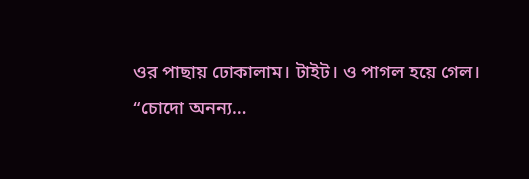ওর পাছায় ঢোকালাম। টাইট। ও পাগল হয়ে গেল।
“চোদো অনন্য…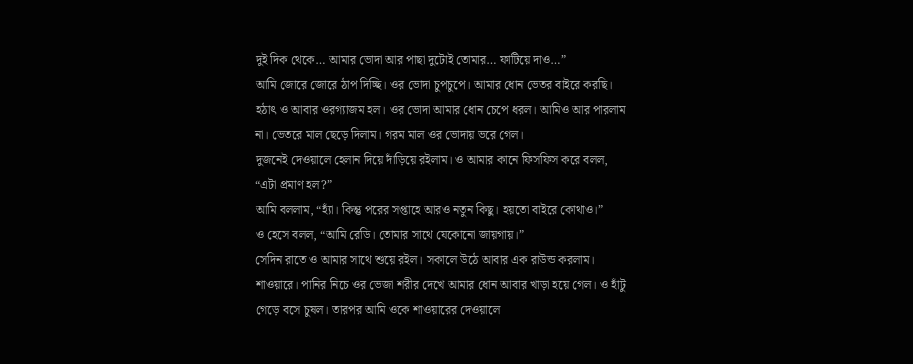দুই দিক থেকে… আমার ভোদা আর পাছা দুটোই তোমার… ফাটিয়ে দাও…”
আমি জোরে জোরে ঠাপ দিচ্ছি। ওর ভোদা চুপচুপে। আমার ধোন ভেতর বাইরে করছি। হঠাৎ ও আবার ওরগ্যাজম হল। ওর ভোদা আমার ধোন চেপে ধরল। আমিও আর পারলাম না। ভেতরে মাল ছেড়ে দিলাম। গরম মাল ওর ভোদায় ভরে গেল।
দুজনেই দেওয়ালে হেলান দিয়ে দাঁড়িয়ে রইলাম। ও আমার কানে ফিসফিস করে বলল,
“এটা প্রমাণ হল?”
আমি বললাম, “হ্যাঁ। কিন্তু পরের সপ্তাহে আরও নতুন কিছু। হয়তো বাইরে কোথাও।”
ও হেসে বলল, “আমি রেডি। তোমার সাথে যেকোনো জায়গায়।”
সেদিন রাতে ও আমার সাথে শুয়ে রইল। সকালে উঠে আবার এক রাউন্ড করলাম। শাওয়ারে। পানির নিচে ওর ভেজা শরীর দেখে আমার ধোন আবার খাড়া হয়ে গেল। ও হাঁটু গেড়ে বসে চুষল। তারপর আমি ওকে শাওয়ারের দেওয়ালে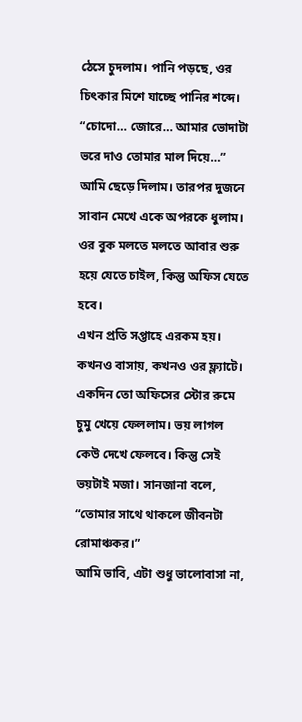ঠেসে চুদলাম। পানি পড়ছে, ওর চিৎকার মিশে যাচ্ছে পানির শব্দে।
“চোদো… জোরে… আমার ভোদাটা ভরে দাও তোমার মাল দিয়ে…”
আমি ছেড়ে দিলাম। তারপর দুজনে সাবান মেখে একে অপরকে ধুলাম। ওর বুক মলতে মলতে আবার শুরু হয়ে যেতে চাইল, কিন্তু অফিস যেতে হবে।
এখন প্রতি সপ্তাহে এরকম হয়। কখনও বাসায়, কখনও ওর ফ্ল্যাটে। একদিন তো অফিসের স্টোর রুমে চুমু খেয়ে ফেললাম। ভয় লাগল কেউ দেখে ফেলবে। কিন্তু সেই ভয়টাই মজা। সানজানা বলে, “তোমার সাথে থাকলে জীবনটা রোমাঞ্চকর।”
আমি ভাবি, এটা শুধু ভালোবাসা না,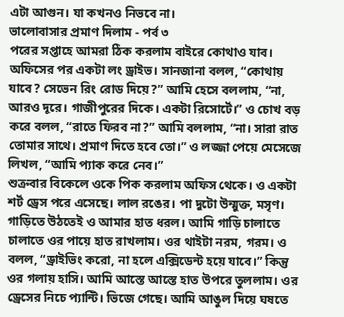এটা আগুন। যা কখনও নিভবে না।
ভালোবাসার প্রমাণ দিলাম - পর্ব ৩
পরের সপ্তাহে আমরা ঠিক করলাম বাইরে কোথাও যাব। অফিসের পর একটা লং ড্রাইভ। সানজানা বলল, “কোথায় যাবে? সেভেন রিং রোড দিয়ে?” আমি হেসে বললাম, “না, আরও দূরে। গাজীপুরের দিকে। একটা রিসোর্টে।” ও চোখ বড় করে বলল, “রাতে ফিরব না?” আমি বললাম, “না। সারা রাত তোমার সাথে। প্রমাণ দিতে হবে তো।” ও লজ্জা পেয়ে মেসেজে লিখল, “আমি প্যাক করে নেব।”
শুক্রবার বিকেলে ওকে পিক করলাম অফিস থেকে। ও একটা শর্ট ড্রেস পরে এসেছে। লাল রঙের। পা দুটো উন্মুক্ত, মসৃণ। গাড়িতে উঠতেই ও আমার হাত ধরল। আমি গাড়ি চালাতে চালাতে ওর পায়ে হাত রাখলাম। ওর থাইটা নরম, গরম। ও বলল, “ড্রাইভিং করো, না হলে এক্সিডেন্ট হয়ে যাবে।” কিন্তু ওর গলায় হাসি। আমি আস্তে আস্তে হাত উপরে তুললাম। ওর ড্রেসের নিচে প্যান্টি। ভিজে গেছে। আমি আঙুল দিয়ে ঘষতে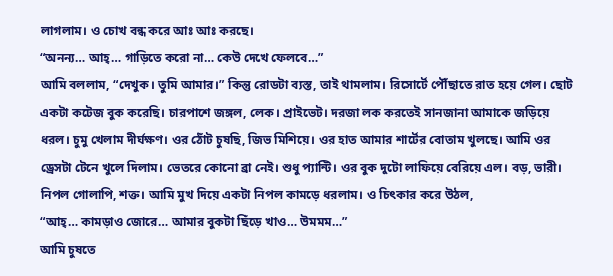লাগলাম। ও চোখ বন্ধ করে আঃ আঃ করছে।
“অনন্য… আহ্… গাড়িতে করো না… কেউ দেখে ফেলবে…”
আমি বললাম, “দেখুক। তুমি আমার।” কিন্তু রোডটা ব্যস্ত, তাই থামলাম। রিসোর্টে পৌঁছাতে রাত হয়ে গেল। ছোট একটা কটেজ বুক করেছি। চারপাশে জঙ্গল, লেক। প্রাইভেট। দরজা লক করতেই সানজানা আমাকে জড়িয়ে ধরল। চুমু খেলাম দীর্ঘক্ষণ। ওর ঠোঁট চুষছি, জিভ মিশিয়ে। ওর হাত আমার শার্টের বোতাম খুলছে। আমি ওর ড্রেসটা টেনে খুলে দিলাম। ভেতরে কোনো ব্রা নেই। শুধু প্যান্টি। ওর বুক দুটো লাফিয়ে বেরিয়ে এল। বড়, ভারী। নিপল গোলাপি, শক্ত। আমি মুখ দিয়ে একটা নিপল কামড়ে ধরলাম। ও চিৎকার করে উঠল,
“আহ্… কামড়াও জোরে… আমার বুকটা ছিঁড়ে খাও… উমমম…”
আমি চুষতে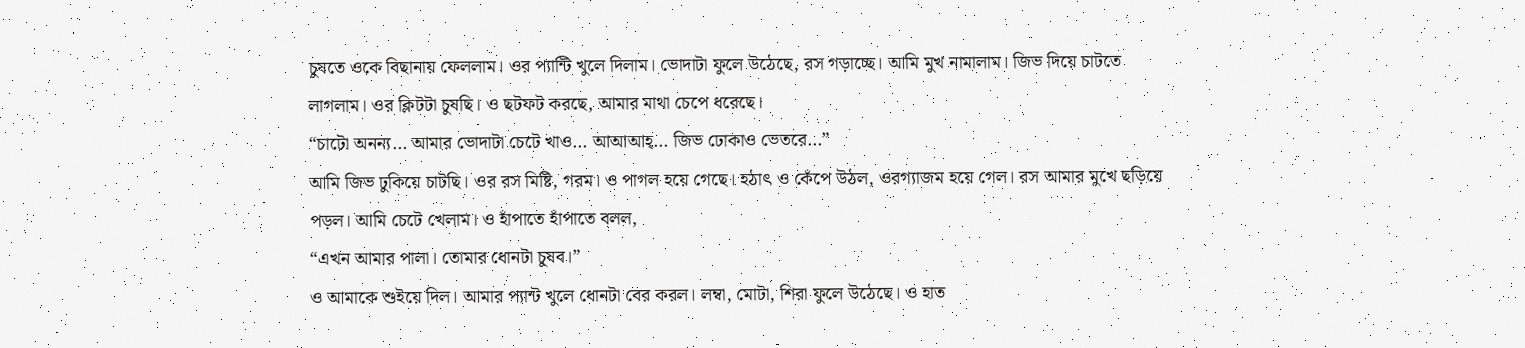চুষতে ওকে বিছানায় ফেললাম। ওর প্যান্টি খুলে দিলাম। ভোদাটা ফুলে উঠেছে, রস গড়াচ্ছে। আমি মুখ নামালাম। জিভ দিয়ে চাটতে লাগলাম। ওর ক্লিটটা চুষছি। ও ছটফট করছে, আমার মাথা চেপে ধরেছে।
“চাটো অনন্য… আমার ভোদাটা চেটে খাও… আআআহ্… জিভ ঢোকাও ভেতরে…”
আমি জিভ ঢুকিয়ে চাটছি। ওর রস মিষ্টি, গরম। ও পাগল হয়ে গেছে। হঠাৎ ও কেঁপে উঠল, ওরগ্যাজম হয়ে গেল। রস আমার মুখে ছড়িয়ে পড়ল। আমি চেটে খেলাম। ও হাঁপাতে হাঁপাতে বলল,
“এখন আমার পালা। তোমার ধোনটা চুষব।”
ও আমাকে শুইয়ে দিল। আমার প্যান্ট খুলে ধোনটা বের করল। লম্বা, মোটা, শিরা ফুলে উঠেছে। ও হাত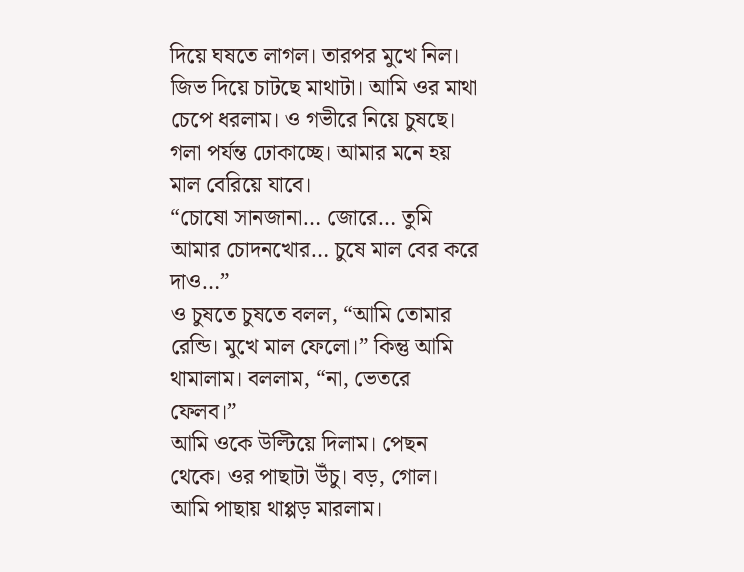দিয়ে ঘষতে লাগল। তারপর মুখে নিল। জিভ দিয়ে চাটছে মাথাটা। আমি ওর মাথা চেপে ধরলাম। ও গভীরে নিয়ে চুষছে। গলা পর্যন্ত ঢোকাচ্ছে। আমার মনে হয় মাল বেরিয়ে যাবে।
“চোষো সানজানা… জোরে… তুমি আমার চোদনখোর… চুষে মাল বের করে দাও…”
ও চুষতে চুষতে বলল, “আমি তোমার রেন্ডি। মুখে মাল ফেলো।” কিন্তু আমি থামালাম। বললাম, “না, ভেতরে ফেলব।”
আমি ওকে উল্টিয়ে দিলাম। পেছন থেকে। ওর পাছাটা উঁচু। বড়, গোল। আমি পাছায় থাপ্পড় মারলাম।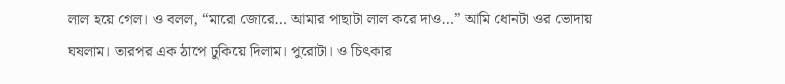লাল হয়ে গেল। ও বলল, “মারো জোরে… আমার পাছাটা লাল করে দাও…” আমি ধোনটা ওর ভোদায় ঘষলাম। তারপর এক ঠাপে ঢুকিয়ে দিলাম। পুরোটা। ও চিৎকার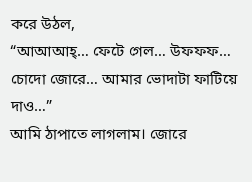করে উঠল,
“আআআহ্… ফেটে গেল… উফফফ… চোদো জোরে… আমার ভোদাটা ফাটিয়ে দাও…”
আমি ঠাপাতে লাগলাম। জোরে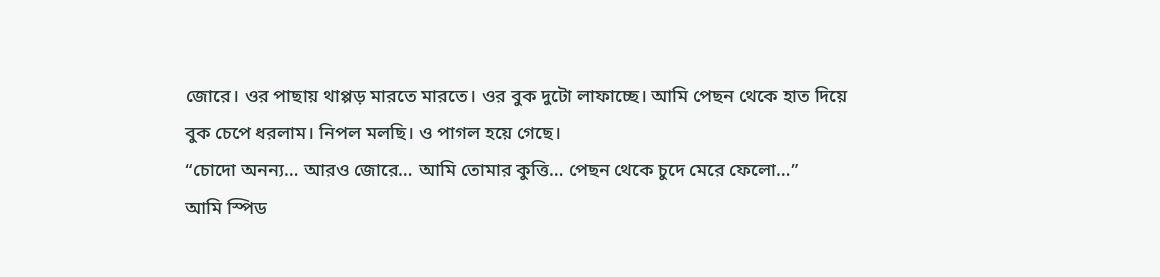জোরে। ওর পাছায় থাপ্পড় মারতে মারতে। ওর বুক দুটো লাফাচ্ছে। আমি পেছন থেকে হাত দিয়ে বুক চেপে ধরলাম। নিপল মলছি। ও পাগল হয়ে গেছে।
“চোদো অনন্য… আরও জোরে… আমি তোমার কুত্তি… পেছন থেকে চুদে মেরে ফেলো…”
আমি স্পিড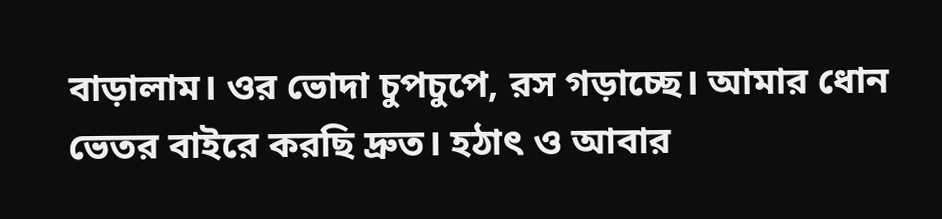বাড়ালাম। ওর ভোদা চুপচুপে, রস গড়াচ্ছে। আমার ধোন ভেতর বাইরে করছি দ্রুত। হঠাৎ ও আবার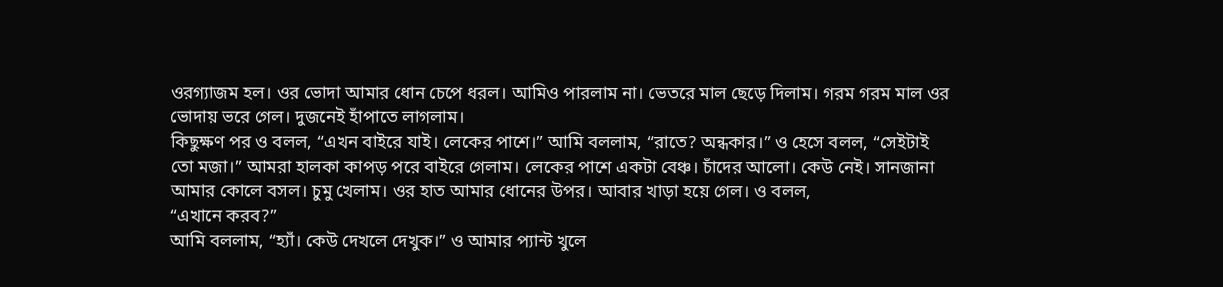ওরগ্যাজম হল। ওর ভোদা আমার ধোন চেপে ধরল। আমিও পারলাম না। ভেতরে মাল ছেড়ে দিলাম। গরম গরম মাল ওর ভোদায় ভরে গেল। দুজনেই হাঁপাতে লাগলাম।
কিছুক্ষণ পর ও বলল, “এখন বাইরে যাই। লেকের পাশে।” আমি বললাম, “রাতে? অন্ধকার।” ও হেসে বলল, “সেইটাই তো মজা।” আমরা হালকা কাপড় পরে বাইরে গেলাম। লেকের পাশে একটা বেঞ্চ। চাঁদের আলো। কেউ নেই। সানজানা আমার কোলে বসল। চুমু খেলাম। ওর হাত আমার ধোনের উপর। আবার খাড়া হয়ে গেল। ও বলল,
“এখানে করব?”
আমি বললাম, “হ্যাঁ। কেউ দেখলে দেখুক।” ও আমার প্যান্ট খুলে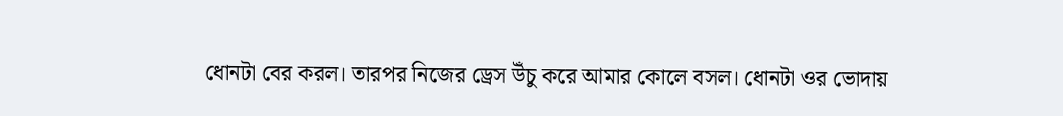ধোনটা বের করল। তারপর নিজের ড্রেস উঁচু করে আমার কোলে বসল। ধোনটা ওর ভোদায়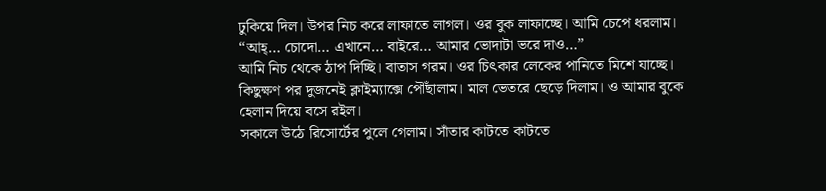ঢুকিয়ে দিল। উপর নিচ করে লাফাতে লাগল। ওর বুক লাফাচ্ছে। আমি চেপে ধরলাম।
“আহ্… চোদো… এখানে… বাইরে… আমার ভোদাটা ভরে দাও…”
আমি নিচ থেকে ঠাপ দিচ্ছি। বাতাস গরম। ওর চিৎকার লেকের পানিতে মিশে যাচ্ছে। কিছুক্ষণ পর দুজনেই ক্লাইম্যাক্সে পৌঁছালাম। মাল ভেতরে ছেড়ে দিলাম। ও আমার বুকে হেলান দিয়ে বসে রইল।
সকালে উঠে রিসোর্টের পুলে গেলাম। সাঁতার কাটতে কাটতে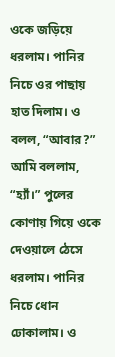ওকে জড়িয়ে ধরলাম। পানির নিচে ওর পাছায় হাত দিলাম। ও বলল, “আবার?” আমি বললাম, “হ্যাঁ।” পুলের কোণায় গিয়ে ওকে দেওয়ালে ঠেসে ধরলাম। পানির নিচে ধোন ঢোকালাম। ও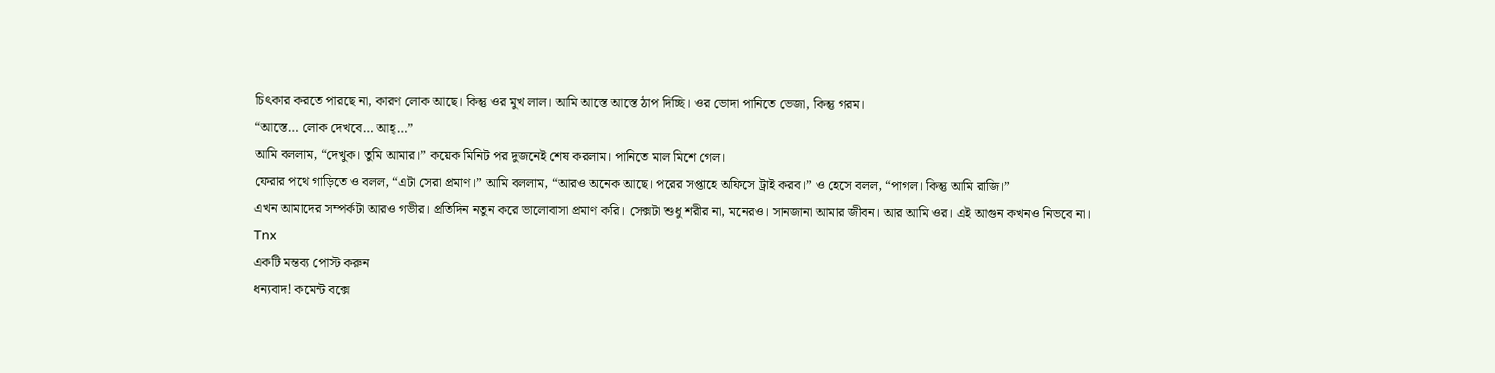চিৎকার করতে পারছে না, কারণ লোক আছে। কিন্তু ওর মুখ লাল। আমি আস্তে আস্তে ঠাপ দিচ্ছি। ওর ভোদা পানিতে ভেজা, কিন্তু গরম।
“আস্তে… লোক দেখবে… আহ্…”
আমি বললাম, “দেখুক। তুমি আমার।” কয়েক মিনিট পর দুজনেই শেষ করলাম। পানিতে মাল মিশে গেল।
ফেরার পথে গাড়িতে ও বলল, “এটা সেরা প্রমাণ।” আমি বললাম, “আরও অনেক আছে। পরের সপ্তাহে অফিসে ট্রাই করব।” ও হেসে বলল, “পাগল। কিন্তু আমি রাজি।”
এখন আমাদের সম্পর্কটা আরও গভীর। প্রতিদিন নতুন করে ভালোবাসা প্রমাণ করি। সেক্সটা শুধু শরীর না, মনেরও। সানজানা আমার জীবন। আর আমি ওর। এই আগুন কখনও নিভবে না।
Tnx
একটি মন্তব্য পোস্ট করুন
ধন্যবাদ! কমেন্ট বক্সে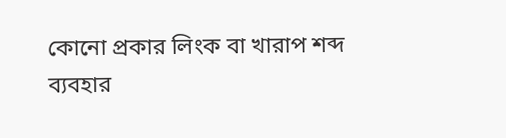কোনো প্রকার লিংক বা খারাপ শব্দ ব্যবহার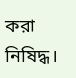করা নিষিদ্ধ।